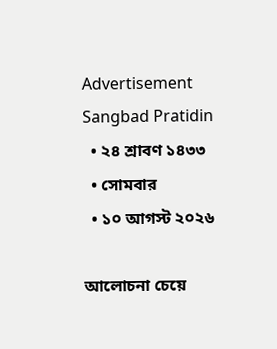Advertisement
Sangbad Pratidin
  • ২৪ শ্রাবণ ১৪৩৩
  • সোমবার
  • ১০ আগস্ট ২০২৬

আলোচনা চেয়ে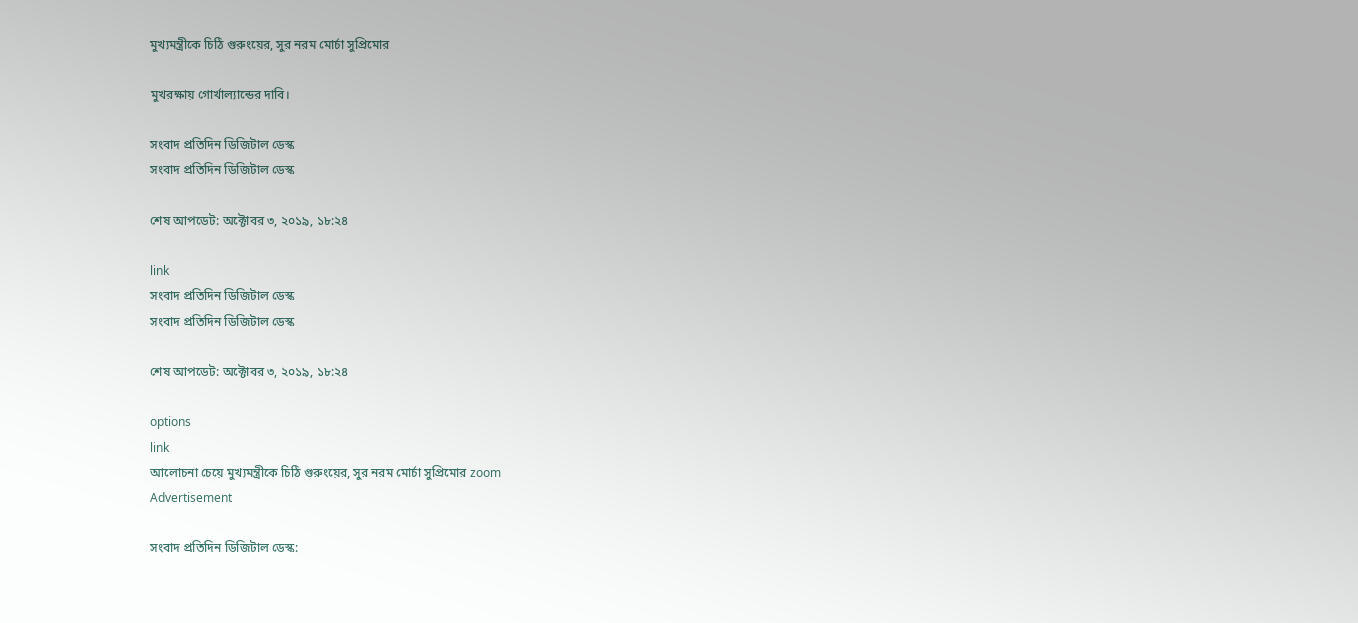মুখ্যমন্ত্রীকে চিঠি গুরুংয়ের, সুর নরম মোর্চা সুপ্রিমোর

মুখরক্ষায় গোর্খাল্যান্ডের দাবি।

সংবাদ প্রতিদিন ডিজিটাল ডেস্ক
সংবাদ প্রতিদিন ডিজিটাল ডেস্ক

শেষ আপডেট: অক্টোবর ৩, ২০১৯, ১৮:২৪

link
সংবাদ প্রতিদিন ডিজিটাল ডেস্ক
সংবাদ প্রতিদিন ডিজিটাল ডেস্ক

শেষ আপডেট: অক্টোবর ৩, ২০১৯, ১৮:২৪

options
link
আলোচনা চেয়ে মুখ্যমন্ত্রীকে চিঠি গুরুংয়ের, সুর নরম মোর্চা সুপ্রিমোর zoom
Advertisement

সংবাদ প্রতিদিন ডিজিটাল ডেস্ক: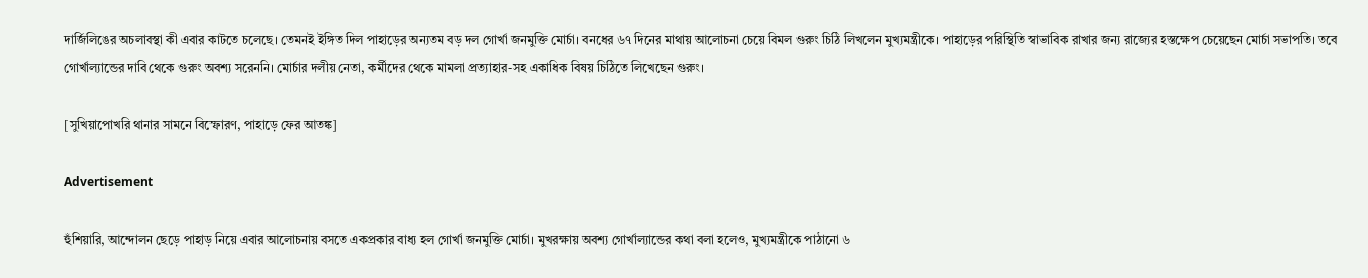দার্জিলিঙের অচলাবস্থা কী এবার কাটতে চলেছে। তেমনই ইঙ্গিত দিল পাহাড়ের অন্যতম বড় দল গোর্খা জনমুক্তি মোর্চা। বনধের ৬৭ দিনের মাথায় আলোচনা চেয়ে বিমল গুরুং চিঠি লিখলেন মুখ্যমন্ত্রীকে। পাহাড়ের পরিস্থিতি স্বাভাবিক রাখার জন্য রাজ্যের হস্তক্ষেপ চেয়েছেন মোর্চা সভাপতি। তবে গোর্খাল্যান্ডের দাবি থেকে গুরুং অবশ্য সরেননি। মোর্চার দলীয় নেতা, কর্মীদের থেকে মামলা প্রত্যাহার-সহ একাধিক বিষয় চিঠিতে লিখেছেন গুরুং।

[সুখিয়াপোখরি থানার সামনে বিস্ফোরণ, পাহাড়ে ফের আতঙ্ক]

Advertisement

হুঁশিয়ারি, আন্দোলন ছেড়ে পাহাড় নিয়ে এবার আলোচনায় বসতে একপ্রকার বাধ্য হল গোর্খা জনমুক্তি মোর্চা। মুখরক্ষায় অবশ্য গোর্খাল্যান্ডের কথা বলা হলেও, মুখ্যমন্ত্রীকে পাঠানো ৬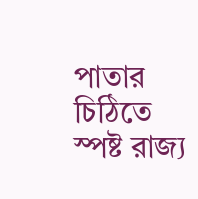পাতার চিঠিতে স্পষ্ট রাজ্য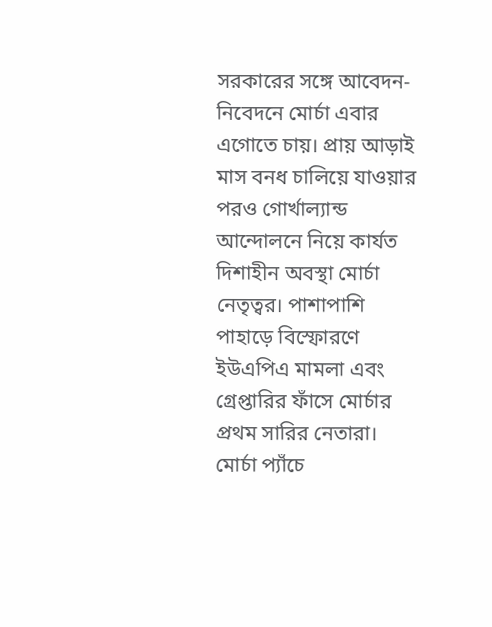সরকারের সঙ্গে আবেদন-নিবেদনে মোর্চা এবার এগোতে চায়। প্রায় আড়াই মাস বনধ চালিয়ে যাওয়ার পরও গোর্খাল্যান্ড আন্দোলনে নিয়ে কার্যত দিশাহীন অবস্থা মোর্চা নেতৃত্বর। পাশাপাশি পাহাড়ে বিস্ফোরণে ইউএপিএ মামলা এবং গ্রেপ্তারির ফাঁসে মোর্চার প্রথম সারির নেতারা। মোর্চা প্যাঁচে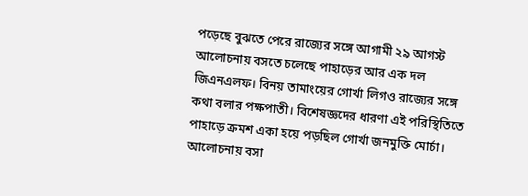পড়েছে বুঝতে পেরে রাজ্যের সঙ্গে আগামী ২৯ আগস্ট আলোচনায় বসতে চলেছে পাহাড়ের আর এক দল জিএনএলফ। বিনয় তামাংয়ের গোর্খা লিগও রাজ্যের সঙ্গে কথা বলার পক্ষপাতী। বিশেষজ্ঞদের ধারণা এই পরিস্থিতিতে পাহাড়ে ক্রমশ একা হয়ে পড়ছিল গোর্খা জনমুক্তি মোর্চা। আলোচনায় বসা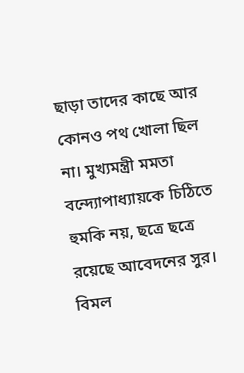ছাড়া তাদের কাছে আর কোনও পথ খোলা ছিল না। মুখ্যমন্ত্রী মমতা বন্দ্যোপাধ্যায়কে চিঠিতে হুমকি নয়, ছত্রে ছত্রে রয়েছে আবেদনের সুর। বিমল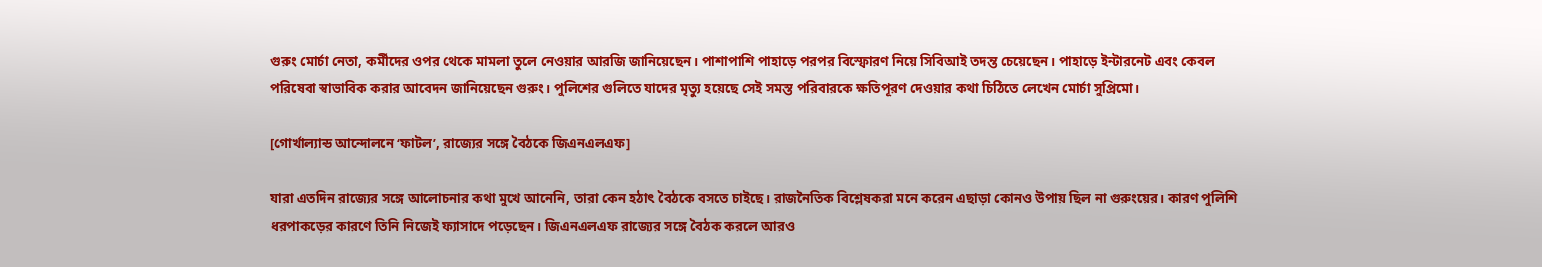গুরুং মোর্চা নেতা, কর্মীদের ওপর থেকে মামলা তুলে নেওয়ার আরজি জানিয়েছেন। পাশাপাশি পাহাড়ে পরপর বিস্ফোরণ নিয়ে সিবিআই তদন্ত চেয়েছেন। পাহাড়ে ইন্টারনেট এবং কেবল পরিষেবা স্বাভাবিক করার আবেদন জানিয়েছেন গুরুং। পুলিশের গুলিতে যাদের মৃত্যু হয়েছে সেই সমস্ত পরিবারকে ক্ষতিপূরণ দেওয়ার কথা চিঠিতে লেখেন মোর্চা সুপ্রিমো।

[গোর্খাল্যান্ড আন্দোলনে ‘ফাটল’, রাজ্যের সঙ্গে বৈঠকে জিএনএলএফ]

যারা এতদিন রাজ্যের সঙ্গে আলোচনার কথা মুখে আনেনি, তারা কেন হঠাৎ বৈঠকে বসতে চাইছে। রাজনৈতিক বিশ্লেষকরা মনে করেন এছাড়া কোনও উপায় ছিল না গুরুংয়ের। কারণ পুলিশি ধরপাকড়ের কারণে তিনি নিজেই ফ্যাসাদে পড়েছেন। জিএনএলএফ রাজ্যের সঙ্গে বৈঠক করলে আরও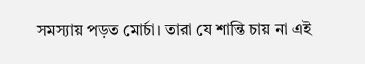সমস্যায় পড়ত মোর্চা। তারা যে শান্তি চায় না এই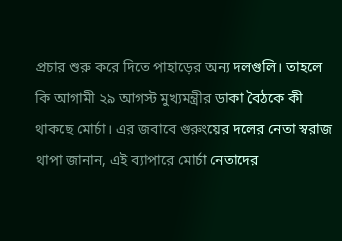প্রচার শুরু করে দিতে পাহাড়ের অন্য দলগুলি। তাহলে কি আগামী ২৯ আগস্ট মুখ্যমন্ত্রীর ডাকা বৈঠকে কী থাকছে মোর্চা। এর জবাবে গুরুংয়ের দলের নেতা স্বরাজ থাপা জানান, এই ব্যাপারে মোর্চা নেতাদের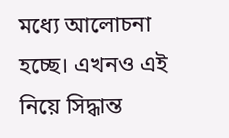মধ্যে আলোচনা হচ্ছে। এখনও এই নিয়ে সিদ্ধান্ত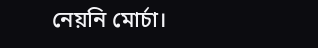নেয়নি মোর্চা।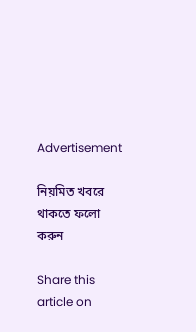Advertisement

নিয়মিত খবরে থাকতে ফলো করুন

Share this article on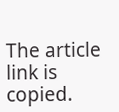The article link is copied.